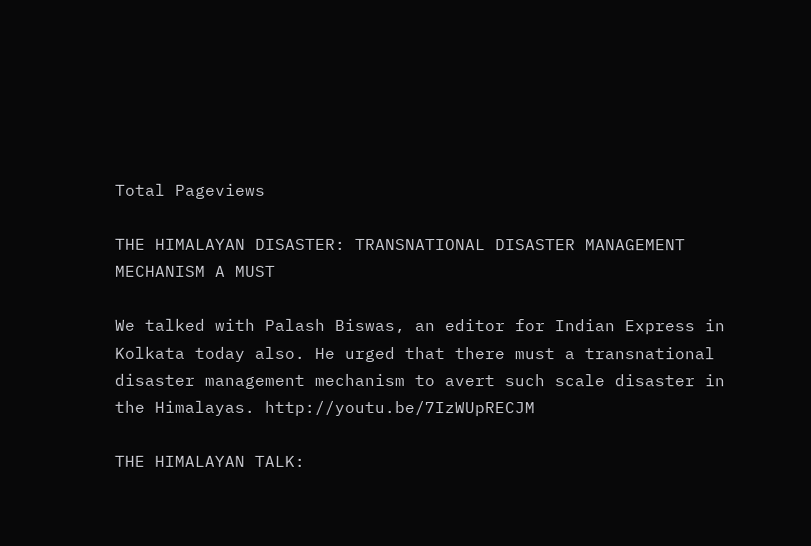Total Pageviews

THE HIMALAYAN DISASTER: TRANSNATIONAL DISASTER MANAGEMENT MECHANISM A MUST

We talked with Palash Biswas, an editor for Indian Express in Kolkata today also. He urged that there must a transnational disaster management mechanism to avert such scale disaster in the Himalayas. http://youtu.be/7IzWUpRECJM

THE HIMALAYAN TALK: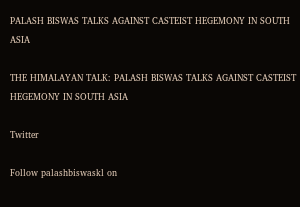PALASH BISWAS TALKS AGAINST CASTEIST HEGEMONY IN SOUTH ASIA

THE HIMALAYAN TALK: PALASH BISWAS TALKS AGAINST CASTEIST HEGEMONY IN SOUTH ASIA

Twitter

Follow palashbiswaskl on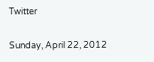Twitter

Sunday, April 22, 2012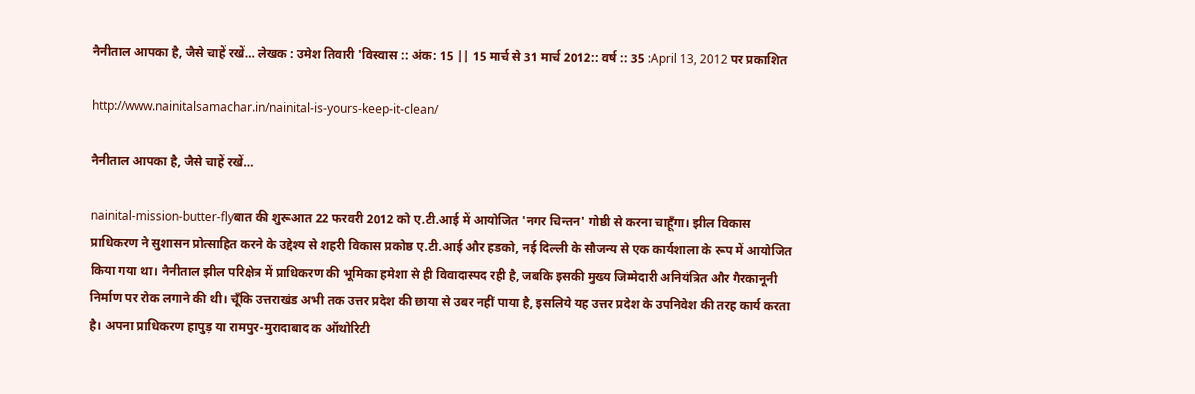नैनीताल आपका है, जैसे चाहें रखें… लेखक : उमेश तिवारी 'विस्वास :: अंक: 15 || 15 मार्च से 31 मार्च 2012:: वर्ष :: 35 :April 13, 2012 पर प्रकाशित

http://www.nainitalsamachar.in/nainital-is-yours-keep-it-clean/

नैनीताल आपका है, जैसे चाहें रखें…

nainital-mission-butter-flyबात की शुरूआत 22 फरवरी 2012 को ए.टी.आई में आयोजित 'नगर चिन्तन' गोष्ठी से करना चाहूँगा। झील विकास प्राधिकरण ने सुशासन प्रोत्साहित करने के उद्देश्य से शहरी विकास प्रकोष्ठ ए.टी.आई और हडको, नई दिल्ली के सौजन्य से एक कार्यशाला के रूप में आयोजित किया गया था। नैनीताल झील परिक्षेत्र में प्राधिकरण की भूमिका हमेशा से ही विवादास्पद रही है, जबकि इसकी मुख्य जिम्मेदारी अनियंत्रित और गैरकानूनी निर्माण पर रोक लगाने की थी। चूँकि उत्तराखंड अभी तक उत्तर प्रदेश की छाया से उबर नहीं पाया है, इसलिये यह उत्तर प्रदेश के उपनिवेश की तरह कार्य करता है। अपना प्राधिकरण हापुड़ या रामपुर-मुरादाबाद क ऑथोरिटी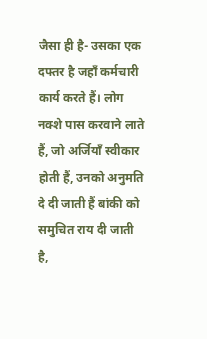जैसा ही है- उसका एक दफ्तर है जहाँ कर्मचारी कार्य करते हैं। लोग नक्शे पास करवाने लाते हैं, जो अर्जियाँ स्वीकार होती हैं, उनको अनुमति दे दी जाती हैं बांकी को समुचित राय दी जाती है,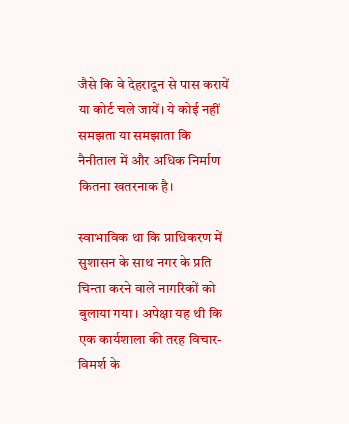जैसे कि वे देहरादून से पास करायें या कोर्ट चले जायें। ये कोई नहीं समझता या समझाता कि नैनीताल में और अधिक निर्माण कितना खतरनाक है।

स्वाभाविक था कि प्राधिकरण में सुशासन के साथ नगर के प्रति चिन्ता करने वाले नागरिकों को बुलाया गया। अपेक्षा यह थी कि एक कार्यशाला की तरह विचार-विमर्श के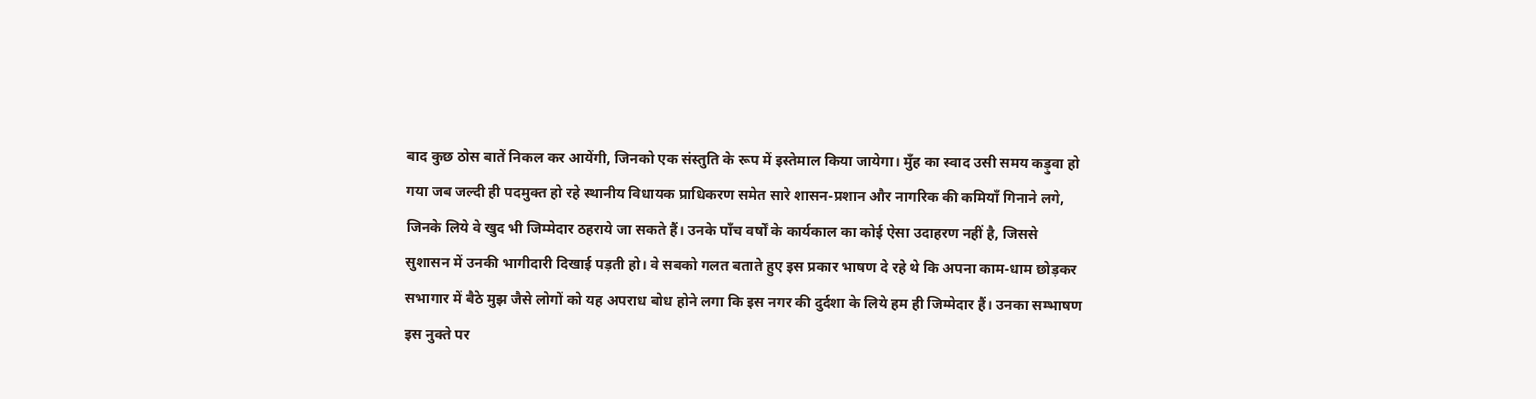बाद कुछ ठोस बातें निकल कर आयेंगी, जिनको एक संस्तुति के रूप में इस्तेमाल किया जायेगा। मुँह का स्वाद उसी समय कड़ुवा हो गया जब जल्दी ही पदमुक्त हो रहे स्थानीय विधायक प्राधिकरण समेत सारे शासन-प्रशान और नागरिक की कमियाँ गिनाने लगे, जिनके लिये वे खुद भी जिम्मेदार ठहराये जा सकते हैं। उनके पाँच वर्षों के कार्यकाल का कोई ऐसा उदाहरण नहीं है, जिससे सुशासन में उनकी भागीदारी दिखाई पड़ती हो। वे सबको गलत बताते हुए इस प्रकार भाषण दे रहे थे कि अपना काम-धाम छोड़कर सभागार में बैठे मुझ जैसे लोगों को यह अपराध बोध होने लगा कि इस नगर की दुर्दशा के लिये हम ही जिम्मेदार हैं। उनका सम्भाषण इस नुक्ते पर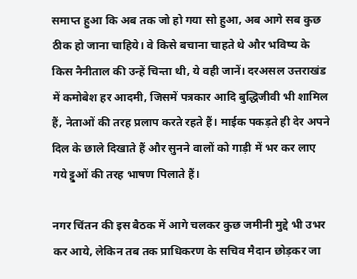समाप्त हुआ कि अब तक जो हो गया सो हुआ, अब आगे सब कुछ ठीक हो जाना चाहिये। वे किसे बचाना चाहते थे और भविष्य के किस नैनीताल की उन्हें चिन्ता थी, ये वही जानें। दरअसल उत्तराखंड में कमोबेश हर आदमी, जिसमें पत्रकार आदि बुद्धिजीवी भी शामिल हैं, नेताओं की तरह प्रलाप करते रहते हैं। माईक पकड़ते ही देर अपने दिल के छाले दिखाते हैं और सुनने वालों को गाड़ी में भर कर लाए गये ट्टुओं की तरह भाषण पिलाते हैं।

नगर चिंतन की इस बैठक में आगे चलकर कुछ जमीनी मुद्दे भी उभर कर आये, लेकिन तब तक प्राधिकरण के सचिव मैदान छोड़कर जा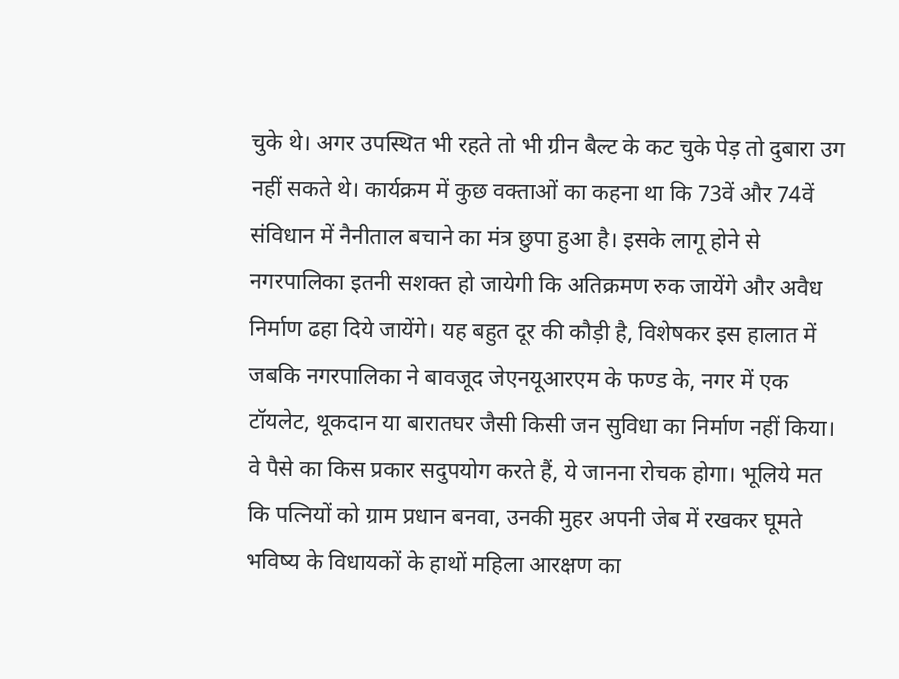चुके थे। अगर उपस्थित भी रहते तो भी ग्रीन बैल्ट के कट चुके पेड़ तो दुबारा उग नहीं सकते थे। कार्यक्रम में कुछ वक्ताओं का कहना था कि 73वें और 74वें संविधान में नैनीताल बचाने का मंत्र छुपा हुआ है। इसके लागू होने से नगरपालिका इतनी सशक्त हो जायेगी कि अतिक्रमण रुक जायेंगे और अवैध निर्माण ढहा दिये जायेंगे। यह बहुत दूर की कौड़ी है, विशेषकर इस हालात में जबकि नगरपालिका ने बावजूद जेएनयूआरएम के फण्ड के, नगर में एक टॉयलेट, थूकदान या बारातघर जैसी किसी जन सुविधा का निर्माण नहीं किया। वे पैसे का किस प्रकार सदुपयोग करते हैं, ये जानना रोचक होगा। भूलिये मत कि पत्नियों को ग्राम प्रधान बनवा, उनकी मुहर अपनी जेब में रखकर घूमते भविष्य के विधायकों के हाथों महिला आरक्षण का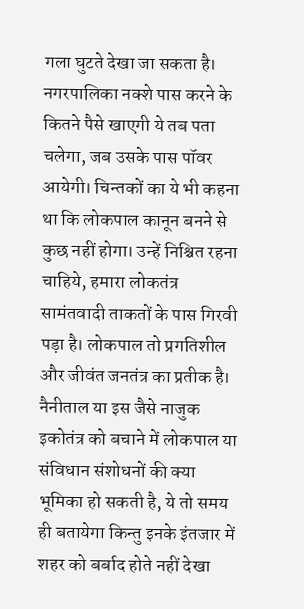गला घुटते देखा जा सकता है। नगरपालिका नक्शे पास करने के कितने पैसे खाएगी ये तब पता चलेगा, जब उसके पास पॉवर आयेगी। चिन्तकों का ये भी कहना था कि लोकपाल कानून बनने से कुछ नहीं होगा। उन्हें निश्चित रहना चाहिये, हमारा लोकतंत्र सामंतवादी ताकतों के पास गिरवी पड़ा है। लोकपाल तो प्रगतिशील और जीवंत जनतंत्र का प्रतीक है। नैनीताल या इस जैसे नाजुक इकोतंत्र को बचाने में लोकपाल या संविधान संशोधनों की क्या भूमिका हो सकती है, ये तो समय ही बतायेगा किन्तु इनके इंतजार में शहर को बर्बाद होते नहीं देखा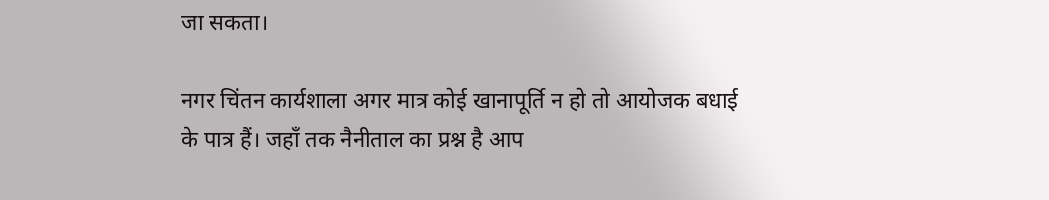जा सकता।

नगर चिंतन कार्यशाला अगर मात्र कोई खानापूर्ति न हो तो आयोजक बधाई के पात्र हैं। जहाँ तक नैनीताल का प्रश्न है आप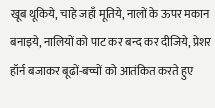खूब थूकिये, चाहे जहाँ मूतिये, नालों के ऊपर मकान बनाइये, नालियों को पाट कर बन्द कर दीजिये, प्रेशर हॉर्न बजाकर बूढों-बच्चों को आतंकित करते हुए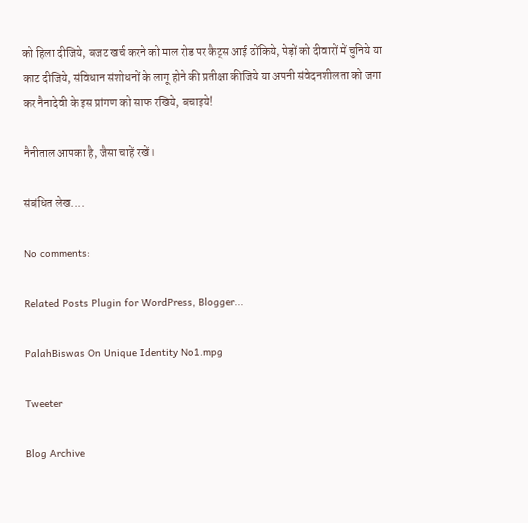को हिला दीजिये, बजट खर्च करने को माल रोड पर कैट्स आई ठोंकिये, पेड़ों को दीवारों में चुनिये या काट दीजिये, संविधान संशोधनों के लागू होने की प्रतीक्षा कीजिये या अपनी संवेदनशीलता को जगा कर नैनादेवी के इस प्रांगण को साफ रखिये, बचाइये!

नैनीताल आपका है, जैसा चाहें रखें।

संबंधित लेख....

No comments:

Related Posts Plugin for WordPress, Blogger...

PalahBiswas On Unique Identity No1.mpg

Tweeter

Blog Archive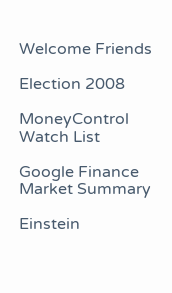Welcome Friends

Election 2008

MoneyControl Watch List

Google Finance Market Summary

Einstein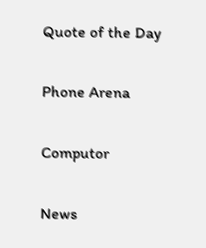Quote of the Day

Phone Arena

Computor

News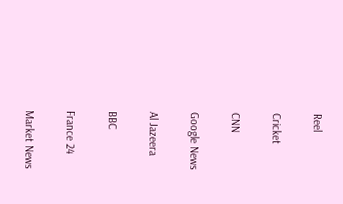Reel

Cricket

CNN

Google News

Al Jazeera

BBC

France 24

Market News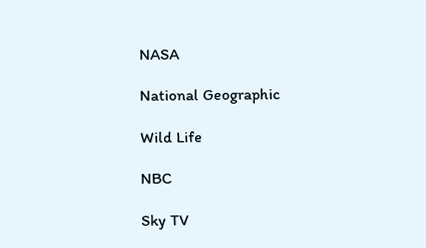NASA

National Geographic

Wild Life

NBC

Sky TV